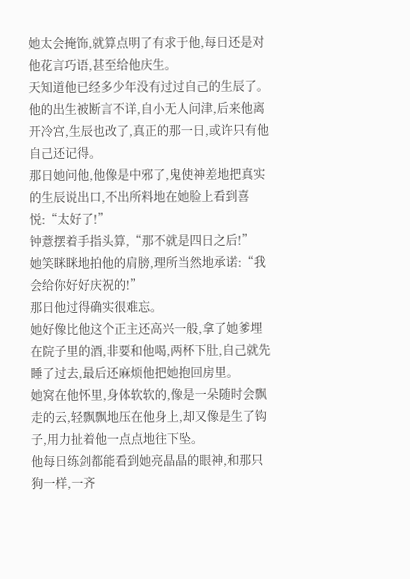她太会掩饰,就算点明了有求于他,每日还是对他花言巧语,甚至给他庆生。
天知道他已经多少年没有过过自己的生辰了。
他的出生被断言不详,自小无人问津,后来他离开冷宫,生辰也改了,真正的那一日,或许只有他自己还记得。
那日她问他,他像是中邪了,鬼使神差地把真实的生辰说出口,不出所料地在她脸上看到喜悦:“太好了!”
钟薏摆着手指头算,“那不就是四日之后!”
她笑眯眯地拍他的肩膀,理所当然地承诺:“我会给你好好庆祝的!”
那日他过得确实很难忘。
她好像比他这个正主还高兴一般,拿了她爹埋在院子里的酒,非要和他喝,两杯下肚,自己就先睡了过去,最后还麻烦他把她抱回房里。
她窝在他怀里,身体软软的,像是一朵随时会飘走的云,轻飘飘地压在他身上,却又像是生了钩子,用力扯着他一点点地往下坠。
他每日练剑都能看到她亮晶晶的眼神,和那只狗一样,一齐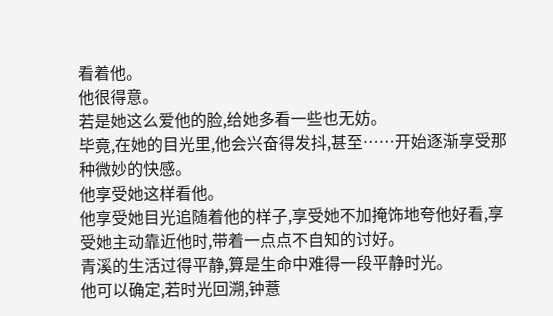看着他。
他很得意。
若是她这么爱他的脸,给她多看一些也无妨。
毕竟,在她的目光里,他会兴奋得发抖,甚至……开始逐渐享受那种微妙的快感。
他享受她这样看他。
他享受她目光追随着他的样子,享受她不加掩饰地夸他好看,享受她主动靠近他时,带着一点点不自知的讨好。
青溪的生活过得平静,算是生命中难得一段平静时光。
他可以确定,若时光回溯,钟薏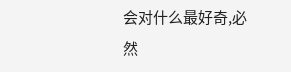会对什么最好奇,必然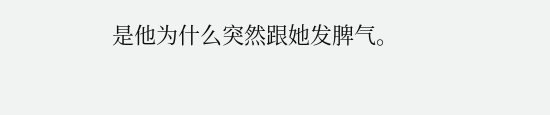是他为什么突然跟她发脾气。